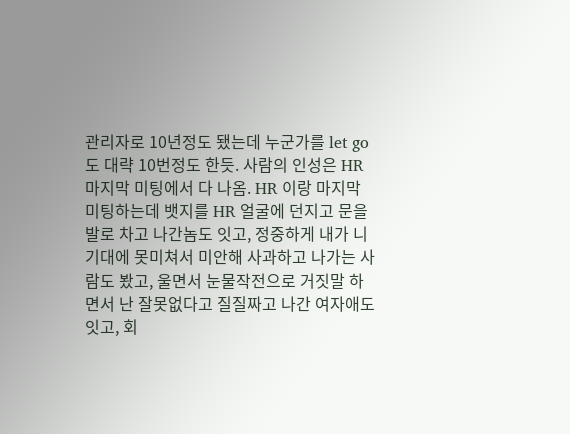관리자로 10년정도 됐는데 누군가를 let go도 대략 10번정도 한듯. 사람의 인성은 HR 마지막 미팅에서 다 나옴. HR 이랑 마지막 미팅하는데 뱃지를 HR 얼굴에 던지고 문을 발로 차고 나간놈도 잇고, 정중하게 내가 니 기대에 못미쳐서 미안해 사과하고 나가는 사람도 봤고, 울면서 눈물작전으로 거짓말 하면서 난 잘못없다고 질질짜고 나간 여자애도 잇고, 회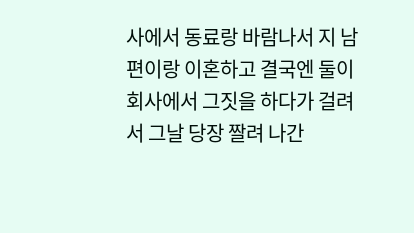사에서 동료랑 바람나서 지 남편이랑 이혼하고 결국엔 둘이 회사에서 그짓을 하다가 걸려서 그날 당장 짤려 나간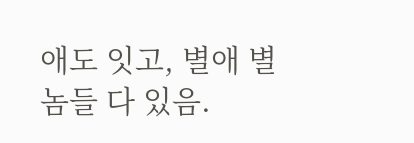애도 잇고, 별애 별놈들 다 있음.